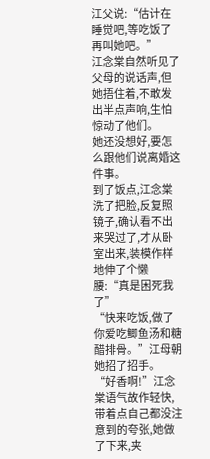江父说:“估计在睡觉吧,等吃饭了再叫她吧。”
江念棠自然听见了父母的说话声,但她捂住着,不敢发出半点声响,生怕惊动了他们。
她还没想好,要怎么跟他们说离婚这件事。
到了饭点,江念棠洗了把脸,反复照镜子,确认看不出来哭过了,才从卧室出来,装模作样地伸了个懒腰:“真是困死我了”
“快来吃饭,做了你爱吃鲫鱼汤和糖醋排骨。”江母朝她招了招手。
“好香啊!”江念棠语气故作轻快,带着点自己都没注意到的夸张,她做了下来,夹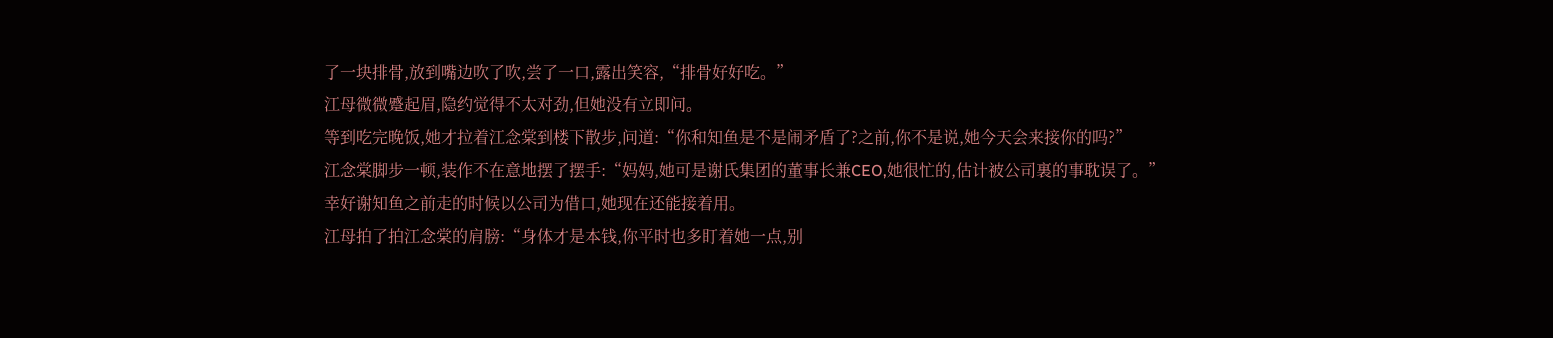了一块排骨,放到嘴边吹了吹,尝了一口,露出笑容,“排骨好好吃。”
江母微微蹙起眉,隐约觉得不太对劲,但她没有立即问。
等到吃完晚饭,她才拉着江念棠到楼下散步,问道:“你和知鱼是不是闹矛盾了?之前,你不是说,她今天会来接你的吗?”
江念棠脚步一顿,装作不在意地摆了摆手:“妈妈,她可是谢氏集团的董事长兼CEO,她很忙的,估计被公司裏的事耽误了。”
幸好谢知鱼之前走的时候以公司为借口,她现在还能接着用。
江母拍了拍江念棠的肩膀:“身体才是本钱,你平时也多盯着她一点,别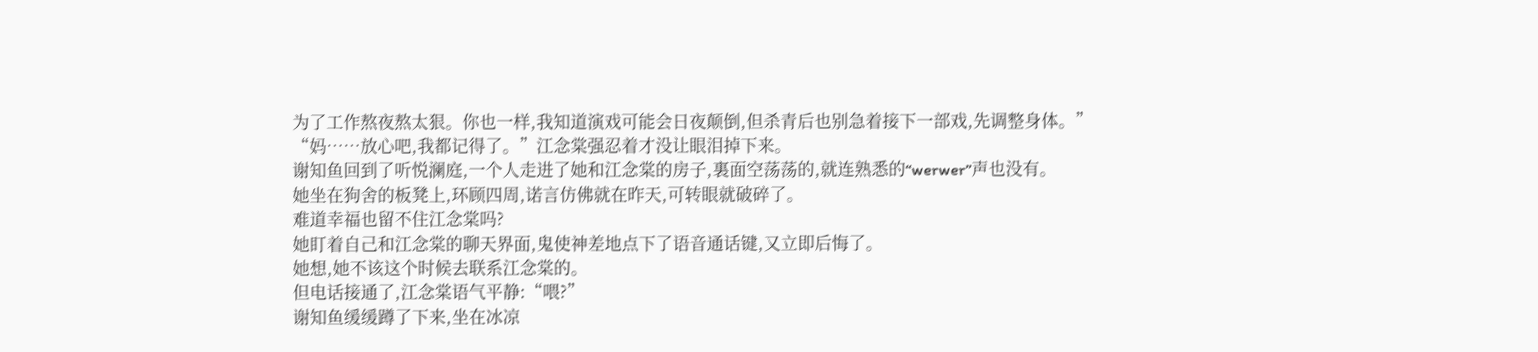为了工作熬夜熬太狠。你也一样,我知道演戏可能会日夜颠倒,但杀青后也别急着接下一部戏,先调整身体。”
“妈……放心吧,我都记得了。”江念棠强忍着才没让眼泪掉下来。
谢知鱼回到了听悦澜庭,一个人走进了她和江念棠的房子,裏面空荡荡的,就连熟悉的“werwer”声也没有。
她坐在狗舍的板凳上,环顾四周,诺言仿佛就在昨天,可转眼就破碎了。
难道幸福也留不住江念棠吗?
她盯着自己和江念棠的聊天界面,鬼使神差地点下了语音通话键,又立即后悔了。
她想,她不该这个时候去联系江念棠的。
但电话接通了,江念棠语气平静:“喂?”
谢知鱼缓缓蹲了下来,坐在冰凉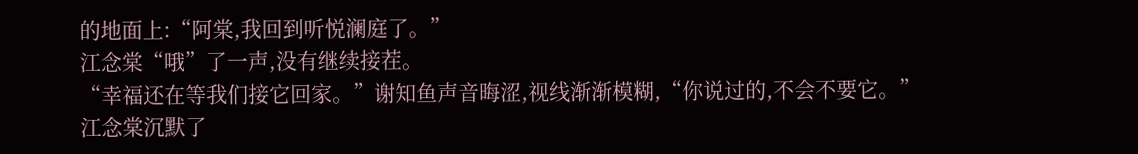的地面上:“阿棠,我回到听悦澜庭了。”
江念棠“哦”了一声,没有继续接茬。
“幸福还在等我们接它回家。”谢知鱼声音晦涩,视线渐渐模糊,“你说过的,不会不要它。”
江念棠沉默了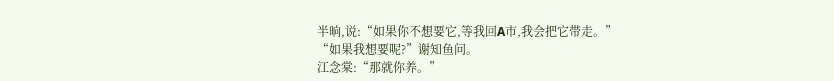半晌,说:“如果你不想要它,等我回A市,我会把它带走。”
“如果我想要呢?”谢知鱼问。
江念棠:“那就你养。”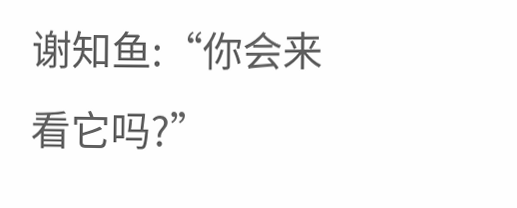谢知鱼:“你会来看它吗?”